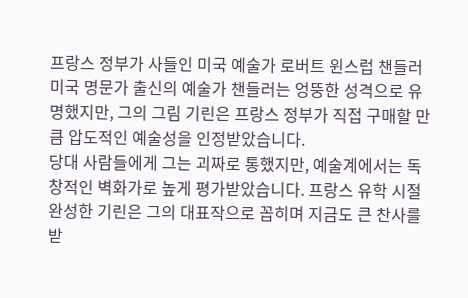프랑스 정부가 사들인 미국 예술가 로버트 윈스럽 챈들러
미국 명문가 출신의 예술가 챈들러는 엉뚱한 성격으로 유명했지만, 그의 그림 기린은 프랑스 정부가 직접 구매할 만큼 압도적인 예술성을 인정받았습니다.
당대 사람들에게 그는 괴짜로 통했지만, 예술계에서는 독창적인 벽화가로 높게 평가받았습니다. 프랑스 유학 시절 완성한 기린은 그의 대표작으로 꼽히며 지금도 큰 찬사를 받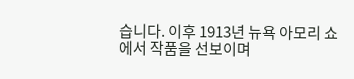습니다. 이후 1913년 뉴욕 아모리 쇼에서 작품을 선보이며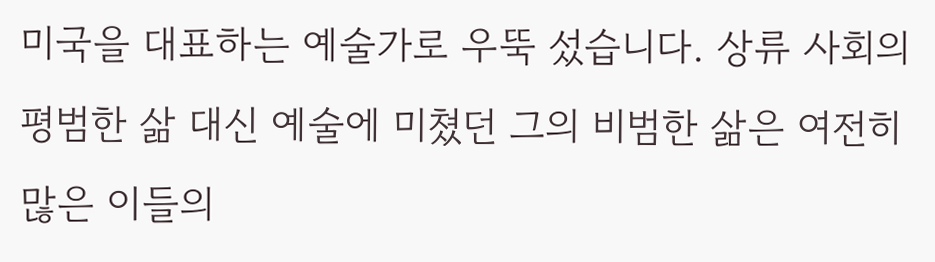미국을 대표하는 예술가로 우뚝 섰습니다. 상류 사회의 평범한 삶 대신 예술에 미쳤던 그의 비범한 삶은 여전히 많은 이들의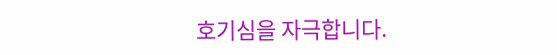호기심을 자극합니다.